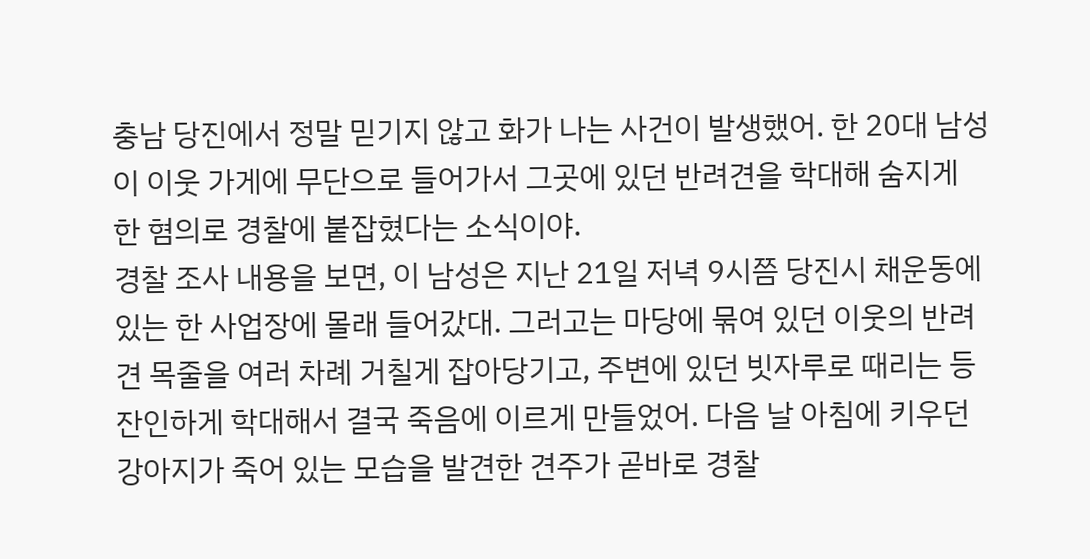충남 당진에서 정말 믿기지 않고 화가 나는 사건이 발생했어. 한 20대 남성이 이웃 가게에 무단으로 들어가서 그곳에 있던 반려견을 학대해 숨지게 한 혐의로 경찰에 붙잡혔다는 소식이야.
경찰 조사 내용을 보면, 이 남성은 지난 21일 저녁 9시쯤 당진시 채운동에 있는 한 사업장에 몰래 들어갔대. 그러고는 마당에 묶여 있던 이웃의 반려견 목줄을 여러 차례 거칠게 잡아당기고, 주변에 있던 빗자루로 때리는 등 잔인하게 학대해서 결국 죽음에 이르게 만들었어. 다음 날 아침에 키우던 강아지가 죽어 있는 모습을 발견한 견주가 곧바로 경찰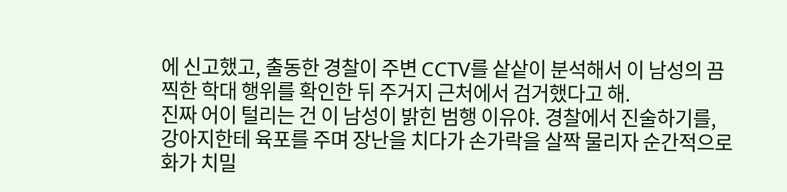에 신고했고, 출동한 경찰이 주변 CCTV를 샅샅이 분석해서 이 남성의 끔찍한 학대 행위를 확인한 뒤 주거지 근처에서 검거했다고 해.
진짜 어이 털리는 건 이 남성이 밝힌 범행 이유야. 경찰에서 진술하기를, 강아지한테 육포를 주며 장난을 치다가 손가락을 살짝 물리자 순간적으로 화가 치밀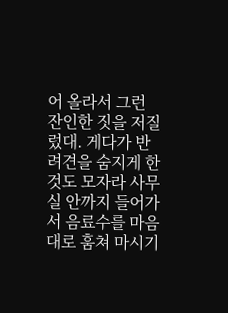어 올라서 그런 잔인한 짓을 저질렀대. 게다가 반려견을 숨지게 한 것도 모자라 사무실 안까지 들어가서 음료수를 마음대로 훔쳐 마시기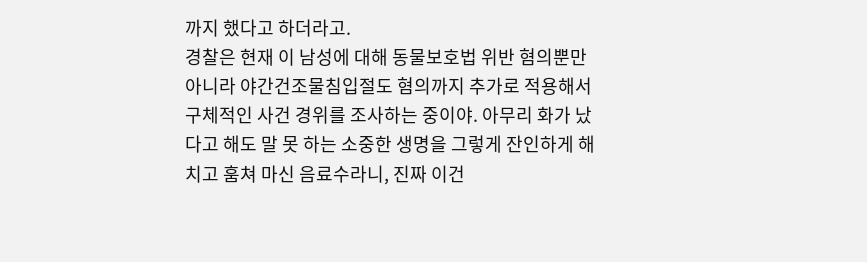까지 했다고 하더라고.
경찰은 현재 이 남성에 대해 동물보호법 위반 혐의뿐만 아니라 야간건조물침입절도 혐의까지 추가로 적용해서 구체적인 사건 경위를 조사하는 중이야. 아무리 화가 났다고 해도 말 못 하는 소중한 생명을 그렇게 잔인하게 해치고 훔쳐 마신 음료수라니, 진짜 이건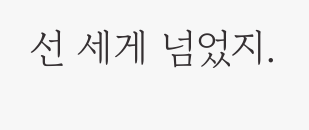선 세게 넘었지.